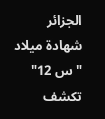الجزائر
شهادة ميلاد "س 12" تكشف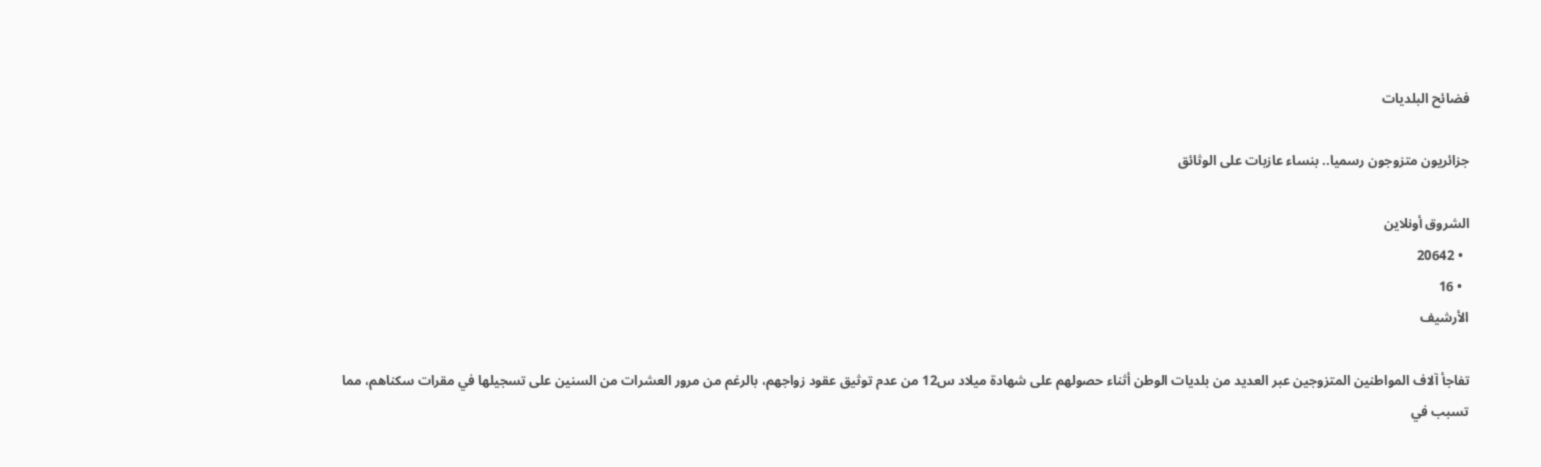فضائح البلديات

جزائريون متزوجون رسميا.. بنساء عازبات على الوثائق

الشروق أونلاين
  • 20642
  • 16
الأرشيف

تفاجأ آلاف المواطنين المتزوجين عبر العديد من بلديات الوطن أثناء حصولهم على شهادة ميلاد س12 من عدم توثيق عقود زواجهم، بالرغم من مرور العشرات من السنين على تسجيلها في مقرات سكناهم، مما تسبب في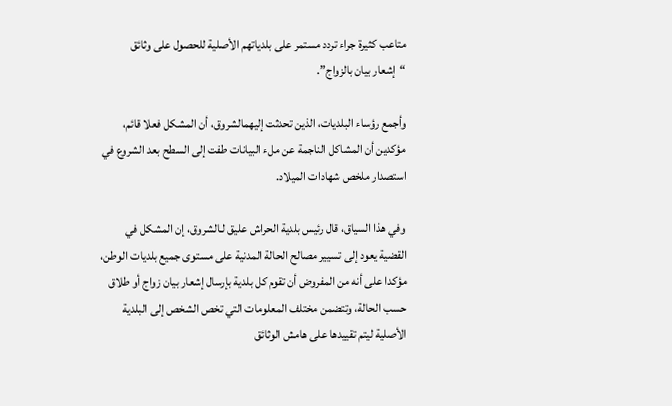متاعب كثيرة جراء تردد مستمر على بلدياتهم الأصلية للحصول على وثائق “إشعار بيان بالزواج”.

وأجمع رؤساء البلديات، الذين تحدثت إليهمالشروق، أن المشكل فعلا قائم، مؤكدين أن المشاكل الناجمة عن ملء البيانات طفت إلى السطح بعد الشروع في استصدار ملخص شهادات الميلاد.

وفي هذا السياق، قال رئيس بلدية الحراش عليق لـالشروق، إن المشكل في القضية يعود إلى تسيير مصالح الحالة المدنية على مستوى جميع بلديات الوطن، مؤكدا على أنه من المفروض أن تقوم كل بلدية بإرسال إشعار بيان زواج أو طلاق حسب الحالة، وتتضمن مختلف المعلومات التي تخص الشخص إلى البلدية الأصلية ليتم تقييدها على هامش الوثائق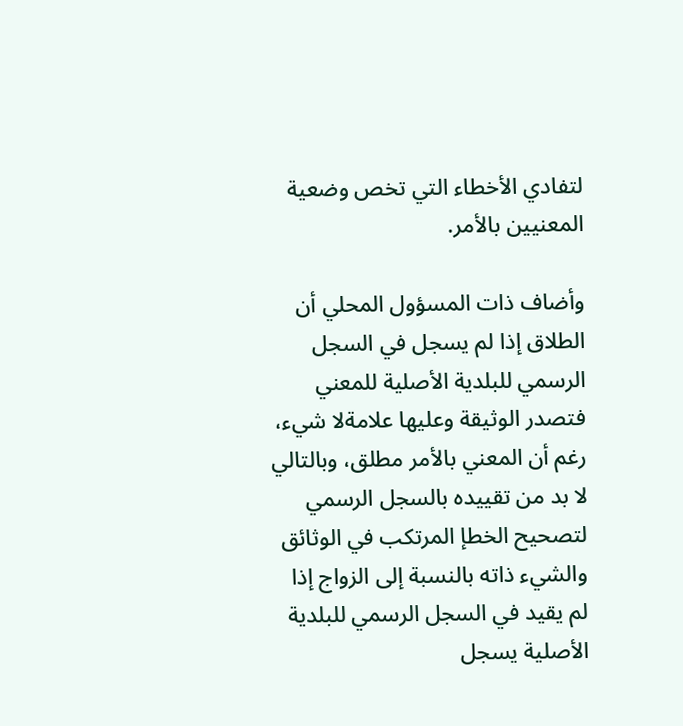لتفادي الأخطاء التي تخص وضعية المعنيين بالأمر.

وأضاف ذات المسؤول المحلي أن الطلاق إذا لم يسجل في السجل الرسمي للبلدية الأصلية للمعني فتصدر الوثيقة وعليها علامةلا شيء، رغم أن المعني بالأمر مطلق، وبالتالي لا بد من تقييده بالسجل الرسمي لتصحيح الخطإ المرتكب في الوثائق والشيء ذاته بالنسبة إلى الزواج إذا لم يقيد في السجل الرسمي للبلدية الأصلية يسجل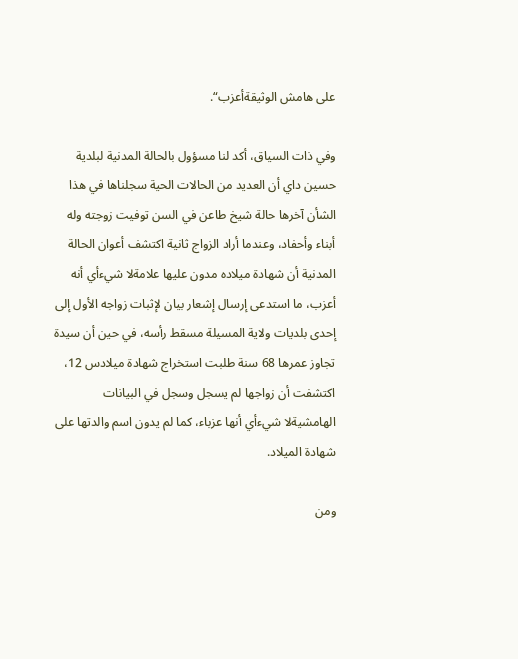على هامش الوثيقةأعزب“.

وفي ذات السياق، أكد لنا مسؤول بالحالة المدنية لبلدية حسين داي أن العديد من الحالات الحية سجلناها في هذا الشأن آخرها حالة شيخ طاعن في السن توفيت زوجته وله أبناء وأحفاد، وعندما أراد الزواج ثانية اكتشف أعوان الحالة المدنية أن شهادة ميلاده مدون عليها علامةلا شيءأي أنه أعزب، ما استدعى إرسال إشعار بيان لإثبات زواجه الأول إلى إحدى بلديات ولاية المسيلة مسقط رأسه، في حين أن سيدة تجاوز عمرها 68 سنة طلبت استخراج شهادة ميلادس 12، اكتشفت أن زواجها لم يسجل وسجل في البيانات الهامشيةلا شيءأي أنها عزباء، كما لم يدون اسم والدتها على شهادة الميلاد.

ومن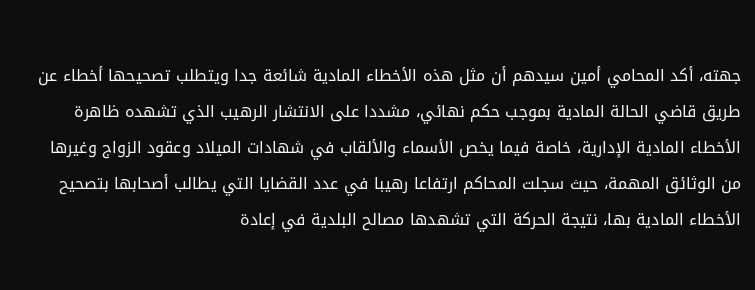جهته، أكد المحامي أمين سيدهم أن مثل هذه الأخطاء المادية شائعة جدا ويتطلب تصحيحها أخطاء عن طريق قاضي الحالة المادية بموجب حكم نهائي، مشددا على الانتشار الرهيب الذي تشهده ظاهرة الأخطاء المادية الإدارية، خاصة فيما يخص الأسماء والألقاب في شهادات الميلاد وعقود الزواج وغيرها من الوثائق المهمة، حيث سجلت المحاكم ارتفاعا رهيبا في عدد القضايا التي يطالب أصحابها بتصحيح الأخطاء المادية بها، نتيجة الحركة التي تشهدها مصالح البلدية في إعادة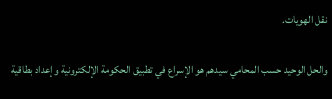نقل الهويات.

والحل الوحيد حسب المحامي سيدهم هو الإسراع في تطبيق الحكومة الإلكترونية وإعداد بطاقية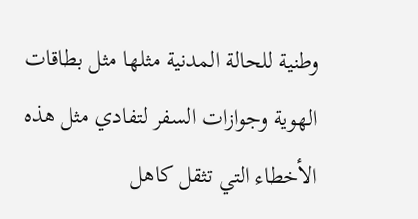وطنية للحالة المدنية مثلها مثل بطاقات الهوية وجوازات السفر لتفادي مثل هذه الأخطاء التي تثقل كاهل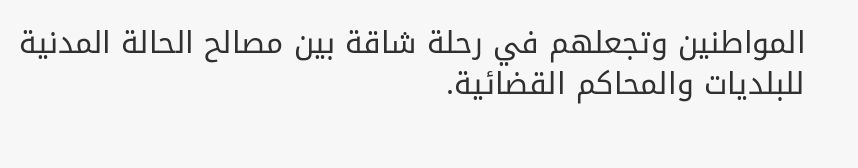المواطنين وتجعلهم في رحلة شاقة بين مصالح الحالة المدنية للبلديات والمحاكم القضائية.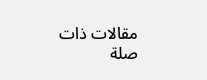مقالات ذات صلة